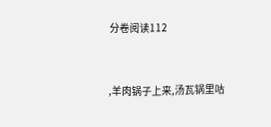分卷阅读112


,羊肉锅子上来,汤瓦锅里咕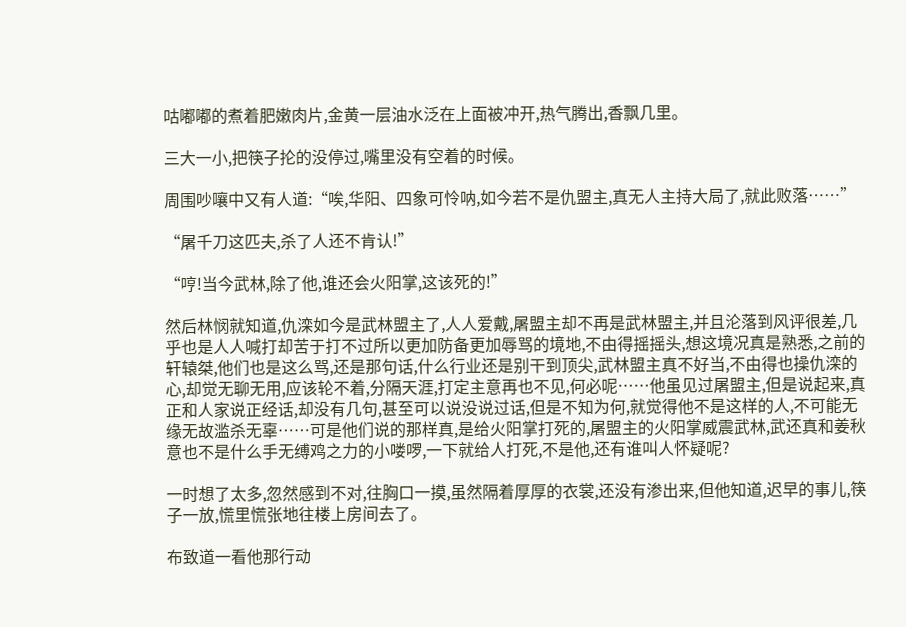咕嘟嘟的煮着肥嫩肉片,金黄一层油水泛在上面被冲开,热气腾出,香飘几里。

三大一小,把筷子抡的没停过,嘴里没有空着的时候。

周围吵嚷中又有人道:“唉,华阳、四象可怜呐,如今若不是仇盟主,真无人主持大局了,就此败落……”

“屠千刀这匹夫,杀了人还不肯认!”

“哼!当今武林,除了他,谁还会火阳掌,这该死的!”

然后林悯就知道,仇滦如今是武林盟主了,人人爱戴,屠盟主却不再是武林盟主,并且沦落到风评很差,几乎也是人人喊打却苦于打不过所以更加防备更加辱骂的境地,不由得摇摇头,想这境况真是熟悉,之前的轩辕桀,他们也是这么骂,还是那句话,什么行业还是别干到顶尖,武林盟主真不好当,不由得也操仇滦的心,却觉无聊无用,应该轮不着,分隔天涯,打定主意再也不见,何必呢……他虽见过屠盟主,但是说起来,真正和人家说正经话,却没有几句,甚至可以说没说过话,但是不知为何,就觉得他不是这样的人,不可能无缘无故滥杀无辜……可是他们说的那样真,是给火阳掌打死的,屠盟主的火阳掌威震武林,武还真和姜秋意也不是什么手无缚鸡之力的小喽啰,一下就给人打死,不是他,还有谁叫人怀疑呢?

一时想了太多,忽然感到不对,往胸口一摸,虽然隔着厚厚的衣裳,还没有渗出来,但他知道,迟早的事儿,筷子一放,慌里慌张地往楼上房间去了。

布致道一看他那行动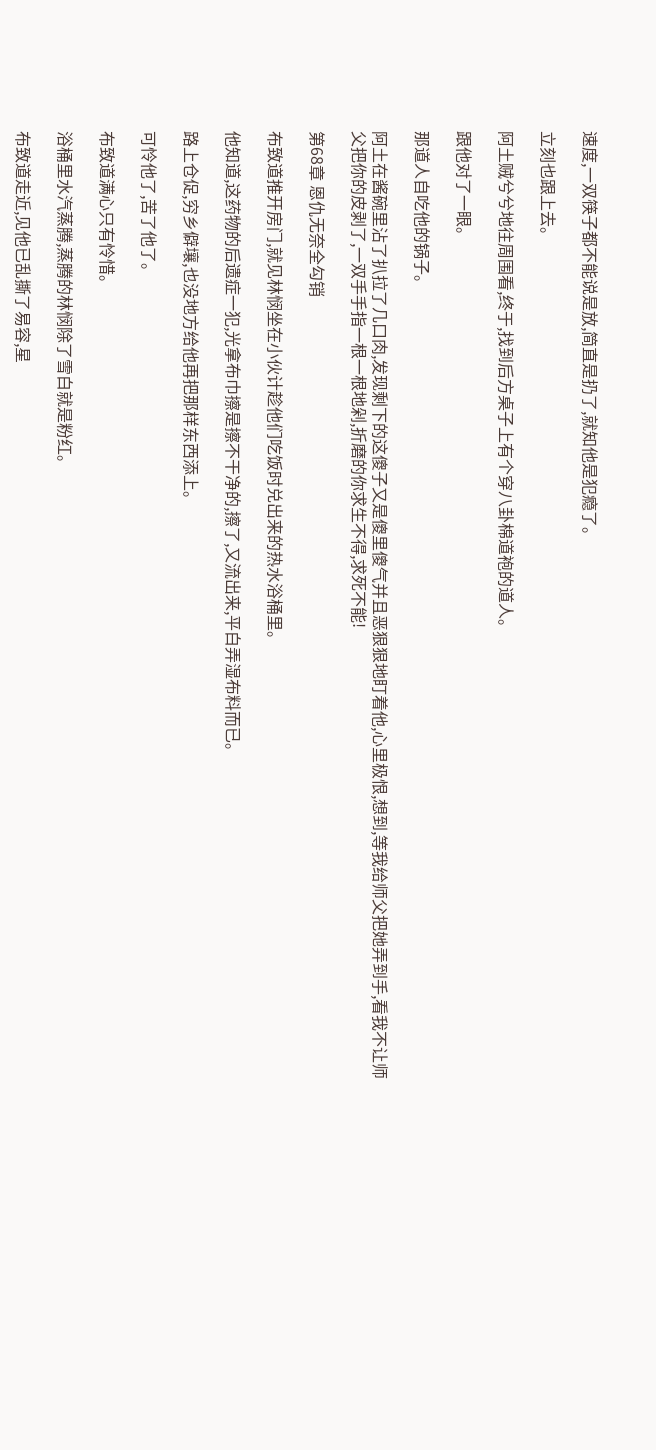速度,一双筷子都不能说是放,简直是扔了,就知他是犯瘾了。

立刻也跟上去。

阿土贼兮兮地往周围看,终于,找到后方桌子上有个穿八卦棉道袍的道人。

跟他对了一眼。

那道人自吃他的锅子。

阿土在酱碗里沾了扒拉了几口肉,发现剩下的这傻子又是傻里傻气并且恶狠狠地盯着他,心里极恨,想到,等我给师父把她弄到手,看我不让师父把你的皮剥了,一双手手指一根一根地剁,折磨的你求生不得,求死不能!

第68章 恩仇无奈全勾销

布致道推开房门,就见林悯坐在小伙计趁他们吃饭时兑出来的热水浴桶里。

他知道,这药物的后遗症一犯,光拿布巾擦是擦不干净的,擦了,又流出来,平白弄湿布料而已。

路上仓促,穷乡僻壤,也没地方给他再把那样东西添上。

可怜他了,苦了他了。

布致道满心只有怜惜。

浴桶里水汽蒸腾,蒸腾的林悯除了雪白就是粉红。

布致道走近,见他已乱撕了易容,星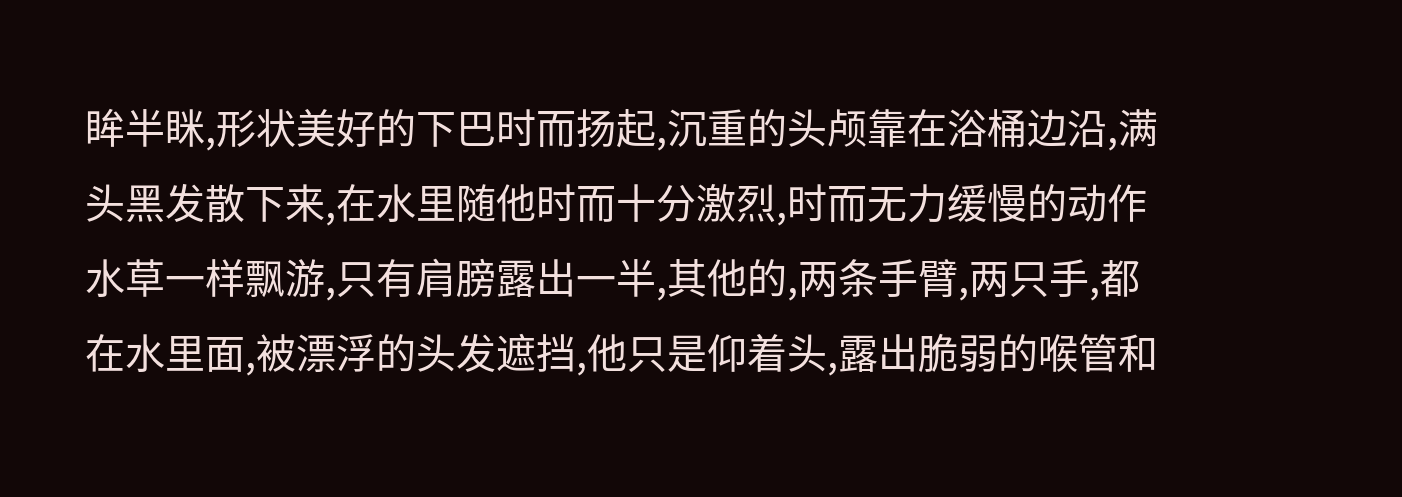眸半眯,形状美好的下巴时而扬起,沉重的头颅靠在浴桶边沿,满头黑发散下来,在水里随他时而十分激烈,时而无力缓慢的动作水草一样飘游,只有肩膀露出一半,其他的,两条手臂,两只手,都在水里面,被漂浮的头发遮挡,他只是仰着头,露出脆弱的喉管和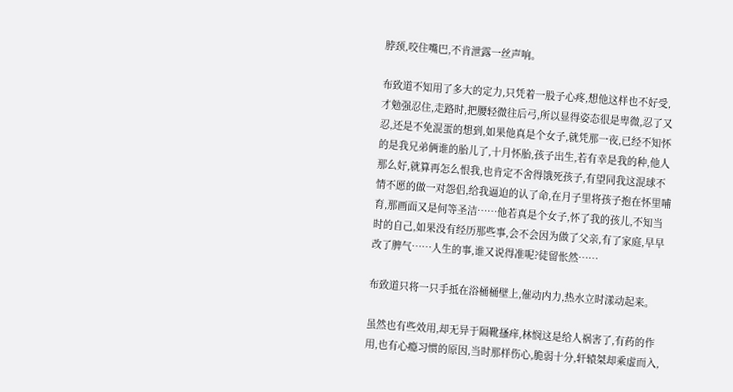脖颈,咬住嘴巴,不肯泄露一丝声响。

布致道不知用了多大的定力,只凭着一股子心疼,想他这样也不好受,才勉强忍住,走路时,把腰轻微往后弓,所以显得姿态很是卑微,忍了又忍,还是不免混蛋的想到,如果他真是个女子,就凭那一夜,已经不知怀的是我兄弟俩谁的胎儿了,十月怀胎,孩子出生,若有幸是我的种,他人那么好,就算再怎么恨我,也肯定不舍得饿死孩子,有望同我这混球不情不愿的做一对怨侣,给我逼迫的认了命,在月子里将孩子抱在怀里哺育,那画面又是何等圣洁……他若真是个女子,怀了我的孩儿,不知当时的自己,如果没有经历那些事,会不会因为做了父亲,有了家庭,早早改了脾气……人生的事,谁又说得准呢?徒留怅然……

布致道只将一只手抵在浴桶桶壁上,催动内力,热水立时漾动起来。

虽然也有些效用,却无异于隔靴搔痒,林悯这是给人祸害了,有药的作用,也有心瘾习惯的原因,当时那样伤心,脆弱十分,轩辕桀却乘虚而入,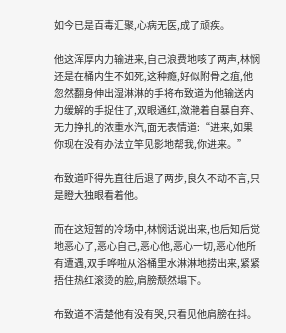如今已是百毒汇聚,心病无医,成了顽疾。

他这浑厚内力输进来,自己浪费地咳了两声,林悯还是在桶内生不如死,这种瘾,好似附骨之疽,他忽然翻身伸出湿淋淋的手将布致道为他输送内力缓解的手捉住了,双眼通红,潋滟着自暴自弃、无力挣扎的浓重水汽,面无表情道:“进来,如果你现在没有办法立竿见影地帮我,你进来。”

布致道吓得先直往后退了两步,良久不动不言,只是瞪大独眼看着他。

而在这短暂的冷场中,林悯话说出来,也后知后觉地恶心了,恶心自己,恶心他,恶心一切,恶心他所有遭遇,双手哗啦从浴桶里水淋淋地捞出来,紧紧捂住热红滚烫的脸,肩膀颓然塌下。

布致道不清楚他有没有哭,只看见他肩膀在抖。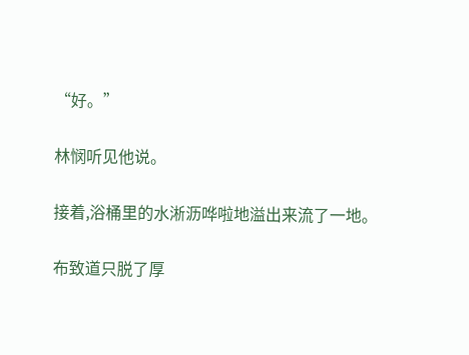“好。”

林悯听见他说。

接着,浴桶里的水淅沥哗啦地溢出来流了一地。

布致道只脱了厚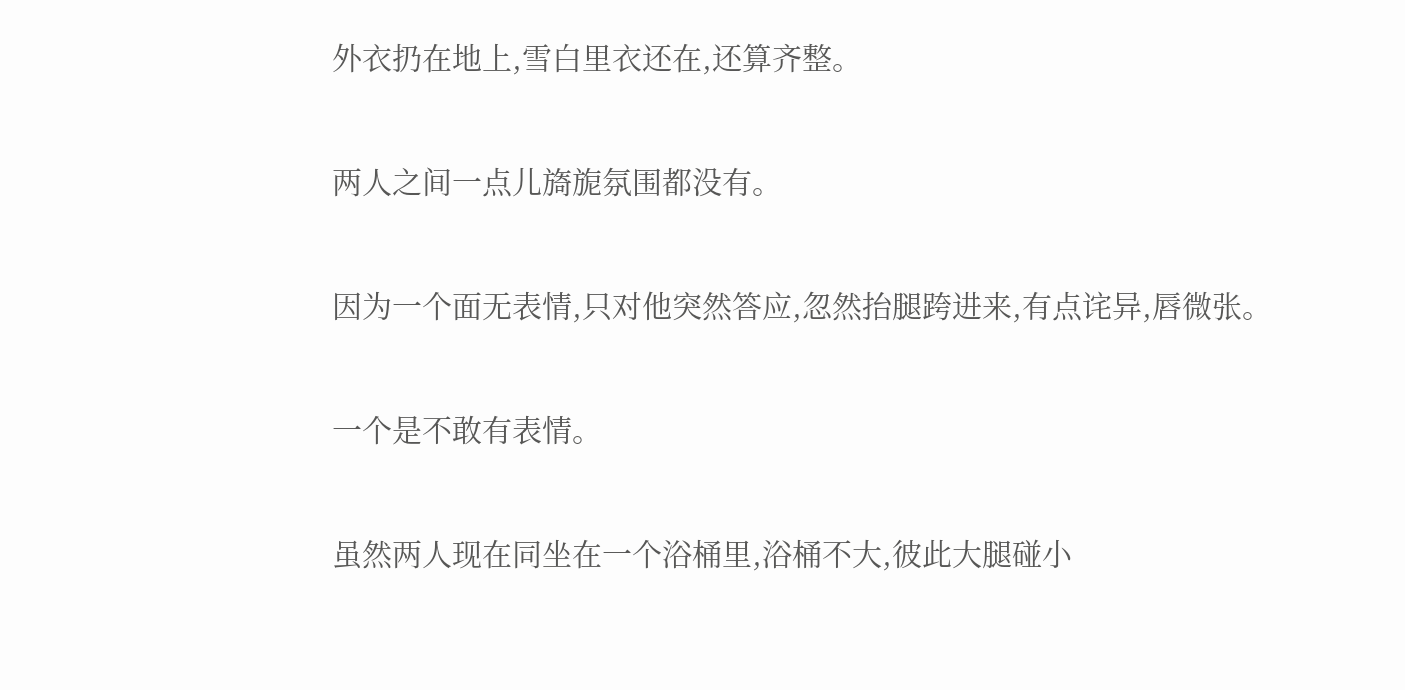外衣扔在地上,雪白里衣还在,还算齐整。

两人之间一点儿旖旎氛围都没有。

因为一个面无表情,只对他突然答应,忽然抬腿跨进来,有点诧异,唇微张。

一个是不敢有表情。

虽然两人现在同坐在一个浴桶里,浴桶不大,彼此大腿碰小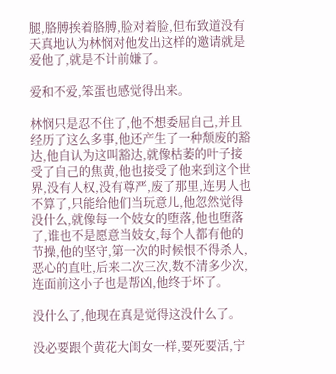腿,胳膊挨着胳膊,脸对着脸,但布致道没有天真地认为林悯对他发出这样的邀请就是爱他了,就是不计前嫌了。

爱和不爱,笨蛋也感觉得出来。

林悯只是忍不住了,他不想委屈自己,并且经历了这么多事,他还产生了一种颓废的豁达,他自认为这叫豁达,就像枯萎的叶子接受了自己的焦黄,他也接受了他来到这个世界,没有人权,没有尊严,废了那里,连男人也不算了,只能给他们当玩意儿,他忽然觉得没什么,就像每一个妓女的堕落,他也堕落了,谁也不是愿意当妓女,每个人都有他的节操,他的坚守,第一次的时候恨不得杀人,恶心的直吐,后来二次三次,数不清多少次,连面前这小子也是帮凶,他终于坏了。

没什么了,他现在真是觉得这没什么了。

没必要跟个黄花大闺女一样,要死要活,宁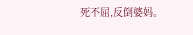死不屈,反倒婆妈。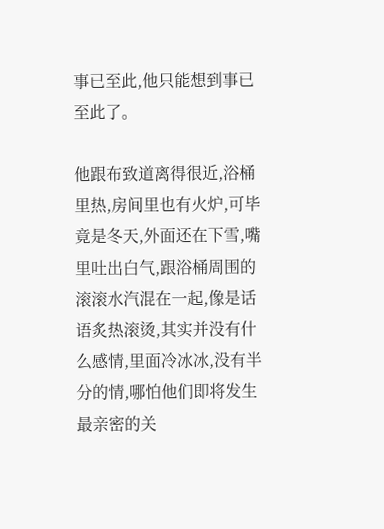事已至此,他只能想到事已至此了。

他跟布致道离得很近,浴桶里热,房间里也有火炉,可毕竟是冬天,外面还在下雪,嘴里吐出白气,跟浴桶周围的滚滚水汽混在一起,像是话语炙热滚烫,其实并没有什么感情,里面冷冰冰,没有半分的情,哪怕他们即将发生最亲密的关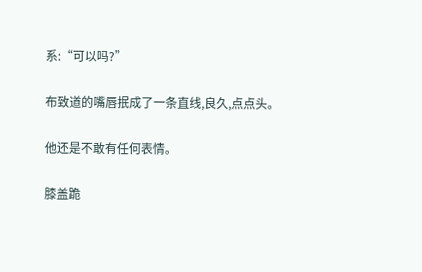系:“可以吗?”

布致道的嘴唇抿成了一条直线,良久,点点头。

他还是不敢有任何表情。

膝盖跪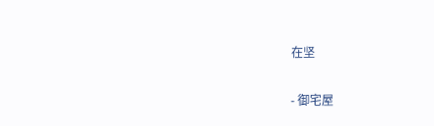在坚

- 御宅屋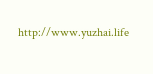http://www.yuzhai.life